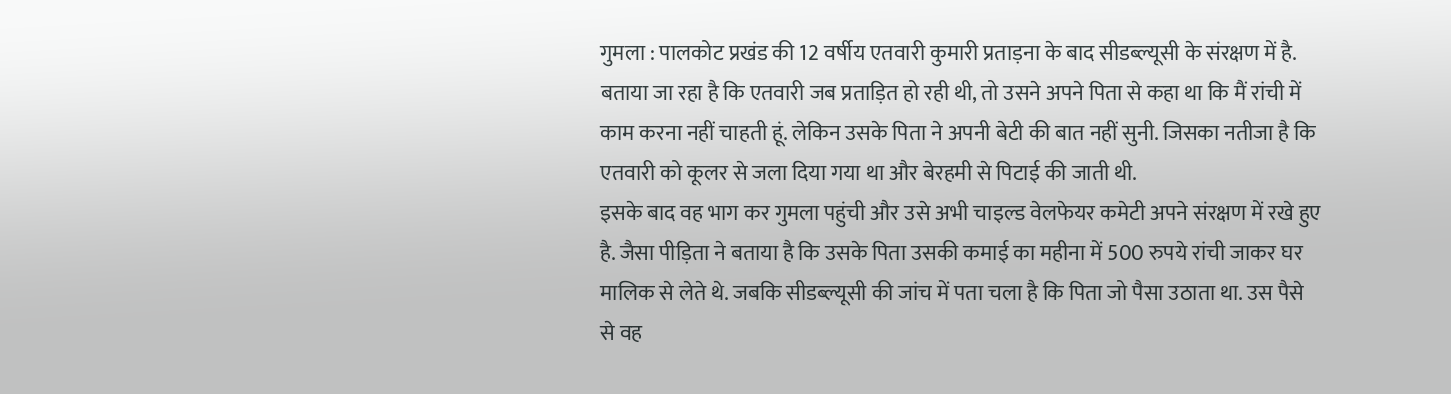गुमला : पालकोट प्रखंड की 12 वर्षीय एतवारी कुमारी प्रताड़ना के बाद सीडब्ल्यूसी के संरक्षण में है. बताया जा रहा है कि एतवारी जब प्रताड़ित हो रही थी, तो उसने अपने पिता से कहा था कि मैं रांची में काम करना नहीं चाहती हूं. लेकिन उसके पिता ने अपनी बेटी की बात नहीं सुनी. जिसका नतीजा है कि एतवारी को कूलर से जला दिया गया था और बेरहमी से पिटाई की जाती थी.
इसके बाद वह भाग कर गुमला पहुंची और उसे अभी चाइल्ड वेलफेयर कमेटी अपने संरक्षण में रखे हुए है. जैसा पीड़िता ने बताया है कि उसके पिता उसकी कमाई का महीना में 500 रुपये रांची जाकर घर मालिक से लेते थे. जबकि सीडब्ल्यूसी की जांच में पता चला है कि पिता जो पैसा उठाता था. उस पैसे से वह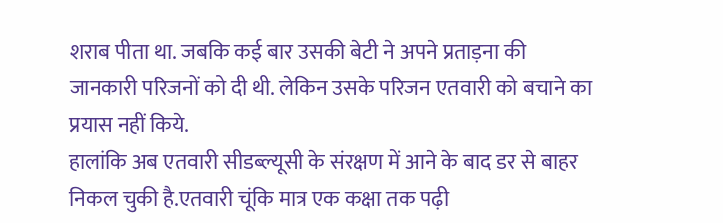शराब पीता था. जबकि कई बार उसकी बेटी ने अपने प्रताड़ना की जानकारी परिजनों को दी थी. लेकिन उसके परिजन एतवारी को बचाने का प्रयास नहीं किये.
हालांकि अब एतवारी सीडब्ल्यूसी के संरक्षण में आने के बाद डर से बाहर निकल चुकी है.एतवारी चूंकि मात्र एक कक्षा तक पढ़ी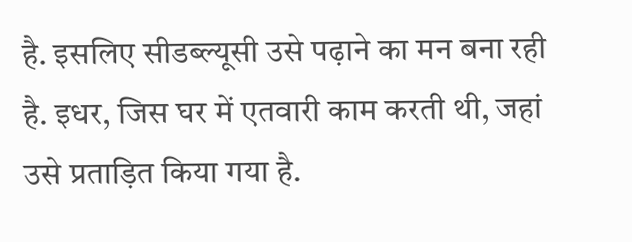है. इसलिए सीडब्ल्यूसी उसे पढ़ाने का मन बना रही है. इधर, जिस घर में एतवारी काम करती थी, जहां उसे प्रताड़ित किया गया है.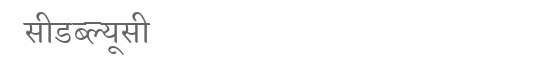सीडब्ल्यूसी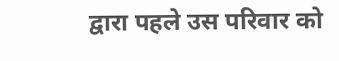द्वारा पहले उस परिवार को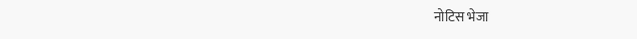नोटिस भेजा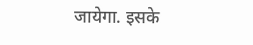जायेगा. इसके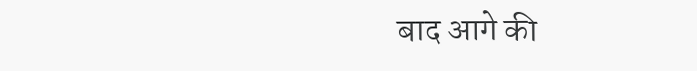बाद आगे की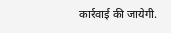कार्रवाई की जायेगी.